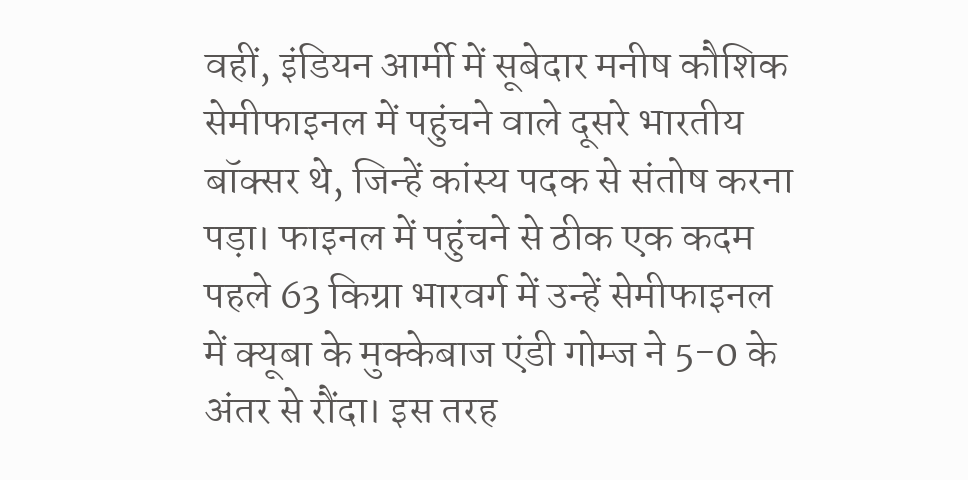वहीं, इंडियन आर्मी में सूबेदार मनीष कौशिक सेमीफाइनल में पहुंचने वाले दूसरे भारतीय बॉक्सर थे, जिन्हें कांस्य पदक से संतोष करना पड़ा। फाइनल में पहुंचने से ठीक एक कदम पहले 63 किग्रा भारवर्ग में उन्हें सेमीफाइनल में क्यूबा के मुक्केबाज एंडी गोम्ज ने 5-0 के अंतर से रौंदा। इस तरह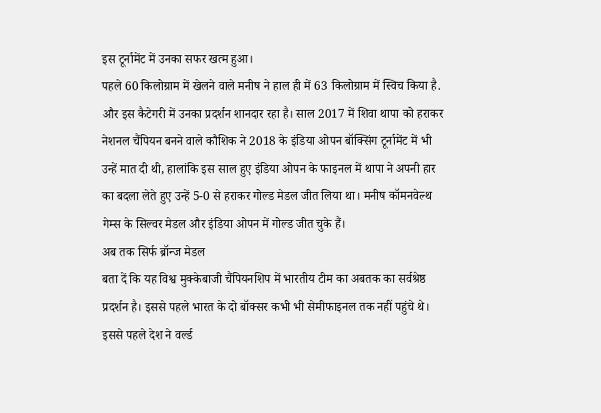इस टूर्नामेंट में उनका सफर खत्म हुआ।
पहले 60 किलोग्राम में खेलने वाले मनीष ने हाल ही में 63 किलोग्राम में स्विच किया है. और इस कैटेगरी में उनका प्रदर्शन शानदार रहा है। साल 2017 में शिवा थापा को हराकर नेशनल चैंपियन बनने वाले कौशिक ने 2018 के इंडिया ओपन बॉक्सिंग टूर्नामेंट में भी उन्हें मात दी थी, हालांकि इस साल हुए इंडिया ओपन के फाइनल में थापा ने अपनी हार का बदला लेते हुए उन्हें 5-0 से हराकर गोल्ड मेडल जीत लिया था। मनीष कॉमनवेल्थ गेम्स के सिल्वर मेडल और इंडिया ओपन में गोल्ड जीत चुके हैं।
अब तक सिर्फ ब्रॉन्ज मेडल
बता दें कि यह विश्व मुक्केबाजी चैंपियनशिप में भारतीय टीम का अबतक का सर्वश्रेष्ठ प्रदर्शन है। इससे पहले भारत के दो बॉक्सर कभी भी सेमीफाइनल तक नहीं पहुंचे थे। इससे पहले देश ने वर्ल्ड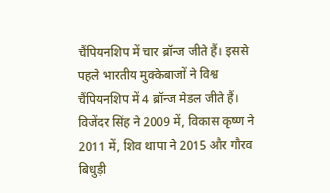चैंपियनशिप में चार ब्रॉन्ज जीते हैं। इससे पहले भारतीय मुक्केबाजों ने विश्व चैंपियनशिप में 4 ब्रॉन्ज मेडल जीते हैं। विजेंदर सिंह ने 2009 में, विकास कृष्ण ने 2011 में, शिव थापा ने 2015 और गौरव बिधुड़ी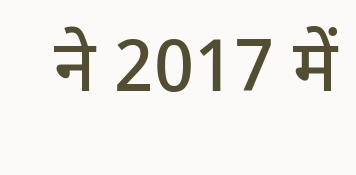ने 2017 में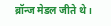ब्रॉन्ज मेडल जीते थे।